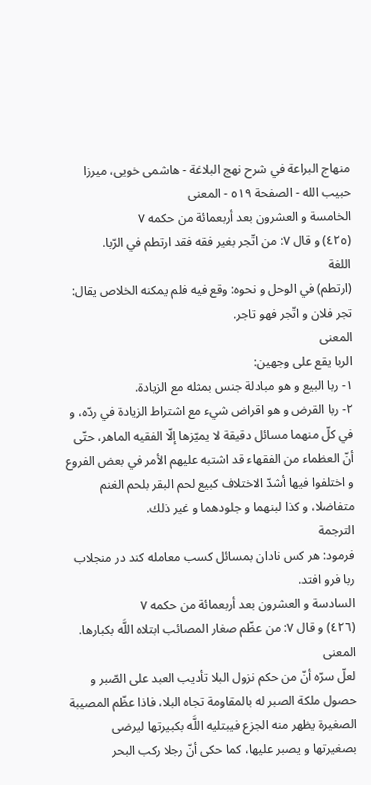منهاج البراعة في شرح نهج البلاغة - هاشمى خويى، ميرزا حبيب الله - الصفحة ٥١٩ - المعنى
الخامسة و العشرون بعد أربعمائة من حكمه ٧
(٤٢٥) و قال ٧: من اتّجر بغير فقه فقد ارتطم في الرّبا.
اللغة
(ارتطم) في الوحل و نحوه: وقع فيه فلم يمكنه الخلاص يقال: تجر فلان و اتّجر فهو تاجر.
المعنى
الربا يقع على وجهين:
١- ربا البيع و هو مبادلة جنس بمثله مع الزيادة.
٢- ربا القرض و هو اقراض شيء مع اشتراط الزيادة في ردّه، و في كلّ منهما مسائل دقيقة لا يميّزها إلّا الفقيه الماهر، حتّى أنّ العظماء من الفقهاء قد اشتبه عليهم الأمر في بعض الفروع و اختلفوا فيها أشدّ الاختلاف كبيع لحم البقر بلحم الغنم متفاضلا، و كذا لبنهما و جلودهما و غير ذلك.
الترجمة
فرمود: هر كس نادان بمسائل كسب معامله كند در منجلاب ربا فرو افتد.
السادسة و العشرون بعد أربعمائة من حكمه ٧
(٤٢٦) و قال ٧: من عظّم صغار المصائب ابتلاه اللَّه بكبارها.
المعنى
لعلّ سرّه أنّ من حكم نزول البلا تأديب العبد على الصّبر و حصول ملكة الصبر له بالمقاومة تجاه البلا، فاذا عظّم المصيبة الصغيرة يظهر منه الجزع فيبتليه اللَّه بكبيرتها ليرضى بصغيرتها و يصبر عليها، كما حكى أنّ رجلا ركب البحر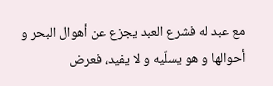مع عبد له فشرع العبد يجزع عن أهوال البحر و أحوالها و هو يسلّيه و لا يفيد، فعرض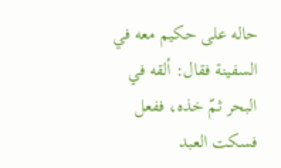حاله على حكيم معه في السفينة فقال: ألقه في البحر ثمّ خذه، ففعل فسكت العبد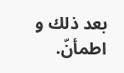بعد ذلك و اطمأنّ.